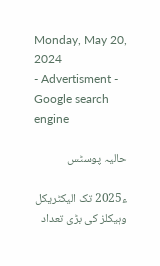Monday, May 20, 2024
- Advertisment -
Google search engine

حالیہ پوسٹس

ء2025 تک الیکٹریکل وہیکلز کی بڑی تعداد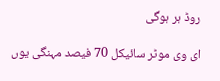روڈ ہر ہوگی

ای وی موٹر سائیکل 70 فیصد مہنگی یوں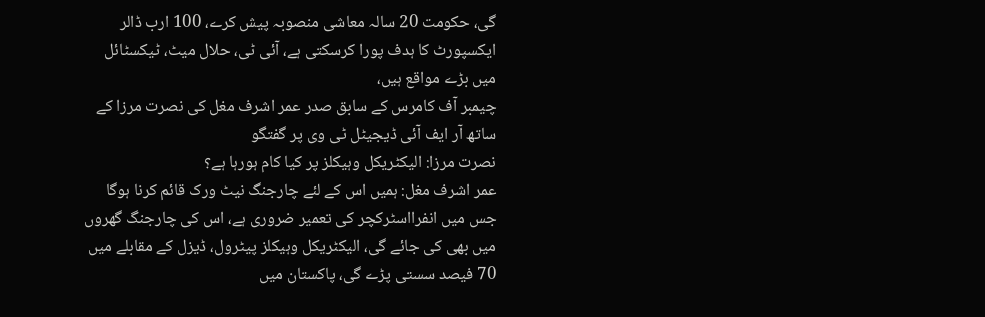گی، حکومت 20 سالہ معاشی منصوبہ پیش کرے، 100 ارب ڈالر ایکسپورٹ کا ہدف پورا کرسکتی ہے، آئی ٹی، حلال میٹ، ٹیکسٹائل میں بڑے مواقع ہیں،
چیمبر آف کامرس کے سابق صدر عمر اشرف مغل کی نصرت مرزا کے ساتھ آر ایف آئی ڈیجیٹل ٹی وی پر گفتگو
نصرت مرزا: الیکٹریکل وہیکلز پر کیا کام ہورہا ہے؟
عمر اشرف مغل: ہمیں اس کے لئے چارجنگ نیٹ ورک قائم کرنا ہوگا جس میں انفرااسٹرکچر کی تعمیر ضروری ہے، اس کی چارجنگ گھروں میں بھی کی جائے گی، الیکٹریکل وہیکلز پیٹرول، ڈیزل کے مقابلے میں 70 فیصد سستی پڑے گی، پاکستان میں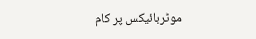موٹربائیکس پر کام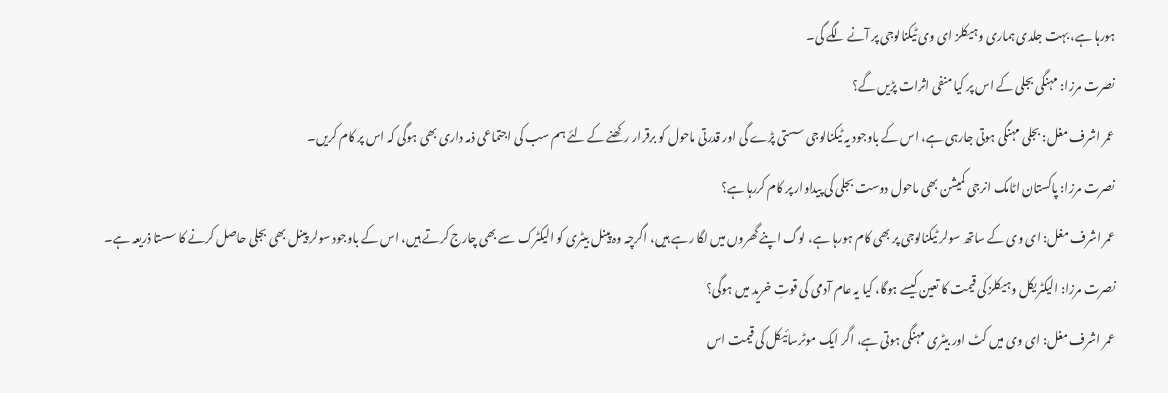ہورہا ہے، بہت جلدی ہماری وہیکلز ای وی ٹیکنالوجی پر آنے لگے گی۔
نصرت مرزا: مہنگی بجلی کے اس پر کیا منفی اثرات پڑیں گے؟
عمر اشرف مغل: بجلی مہنگی ہوتی جارہی ہے، اس کے باوجود یہ ٹیکنالوجی سستی پڑے گی اور قدرتی ماحول کو برقرار رکھنے کے لئے ہم سب کی اجتماعی ذمہ داری بھی ہوگی کہ اس پر کام کریں۔
نصرت مرزا: پاکستان اٹامک انرجی کمیشن بھی ماحول دوست بجلی کی پیداوار پر کام کررہا ہے؟
عمر اشرف مغل: ای وی کے ساتھ سولر ٹیکنالوجی پر بھی کام ہورہا ہے، لوگ اپنے گھروں میں لگا رہے ہیں، اگرچہ وہ پینل بیٹری کو الیکٹرک سے بھی چارج کرتے ہیں، اس کے باوجود سولر پینل بھی بجلی حاصل کرنے کا سستا ذریعہ ہے۔
نصرت مرزا: الیکٹریکل وہیکلز کی قیمت کا تعین کیسے ہوگا، کیا یہ عام آدمی کی قوتِ خرید میں ہوگی؟
عمر اشرف مغل: ای وی میں کٹ اور بیٹری مہنگی ہوتی ہے، اگر ایک موٹرسائیکل کی قیمت اس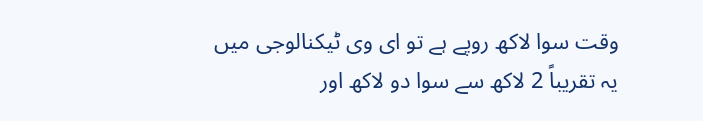وقت سوا لاکھ روپے ہے تو ای وی ٹیکنالوجی میں یہ تقریباً 2 لاکھ سے سوا دو لاکھ اور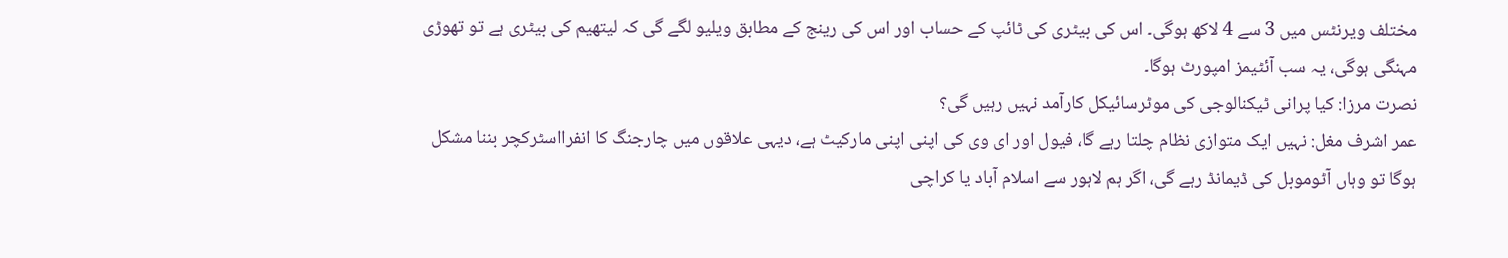مختلف ویرنٹس میں 3 سے 4 لاکھ ہوگی۔ اس کی بیٹری کی ٹائپ کے حساب اور اس کی رینج کے مطابق ویلیو لگے گی کہ لیتھیم کی بیٹری ہے تو تھوڑی مہنگی ہوگی، یہ سب آئٹیمز امپورٹ ہوگا۔
نصرت مرزا: کیا پرانی ٹیکنالوجی کی موٹرسائیکل کارآمد نہیں رہیں گی؟
عمر اشرف مغل: نہیں ایک متوازی نظام چلتا رہے گا، فیول اور ای وی کی اپنی اپنی مارکیٹ ہے، دیہی علاقوں میں چارجنگ کا انفرااسٹرکچر بننا مشکل ہوگا تو وہاں آٹوموبل کی ڈیمانڈ رہے گی، اگر ہم لاہور سے اسلام آباد یا کراچی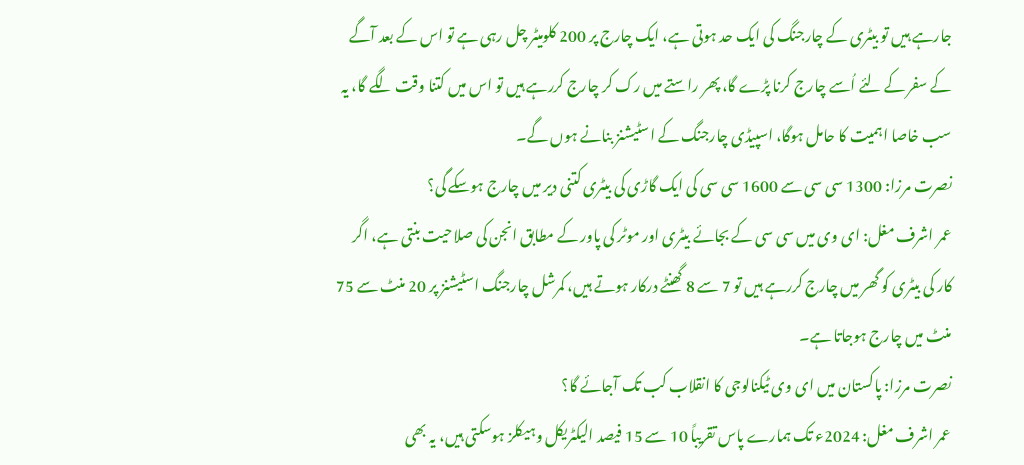جارہے ہیں تو بیٹری کے چارجنگ کی ایک حد ہوتی ہے، ایک چارج پر 200 کلومیٹر چل رہی ہے تو اس کے بعد آگے کے سفر کے لئے اُسے چارج کرنا پڑے گا، پھر راستے میں رک کر چارج کررہے ہیں تو اس میں کتنا وقت لگے گا، یہ سب خاصا اہمیت کا حامل ہوگا، اسپیڈی چارجنگ کے اسٹیشنز بنانے ہوں گے۔
نصرت مرزا: 1300 سی سی سے 1600 سی سی کی ایک گاڑی کی بیٹری کتنی دیر میں چارج ہوسکے گی؟
عمر اشرف مغل: ای وی میں سی سی کے بجائے بیٹری اور موٹر کی پاور کے مطابق انجن کی صلاحیت بنتی ہے، اگر کار کی بیٹری کو گھر میں چارج کررہے ہیں تو 7 سے 8 گھنٹے درکار ہوتے ہیں، کمرشل چارجنگ اسٹیشنز پر 20 منٹ سے 75 منٹ میں چارج ہوجاتا ہے۔
نصرت مرزا: پاکستان میں ای وی ٹیکنالوجی کا انقلاب کب تک آجائے گا؟
عمر اشرف مغل: 2024ء تک ہمارے پاس تقریباً 10 سے 15 فیصد الیکٹریکل وہیکلز ہوسکتی ہیں، یہ بھی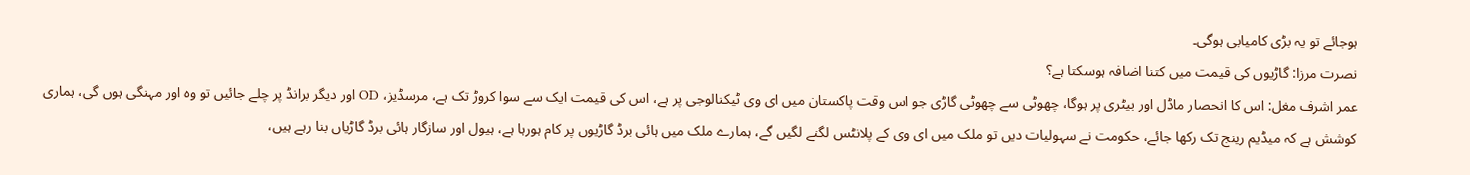ہوجائے تو یہ بڑی کامیابی ہوگی۔
نصرت مرزا: گاڑیوں کی قیمت میں کتنا اضافہ ہوسکتا ہے؟
عمر اشرف مغل: اس کا انحصار ماڈل اور بیٹری پر ہوگا، چھوٹی سے چھوٹی گاڑی جو اس وقت پاکستان میں ای وی ٹیکنالوجی پر ہے، اس کی قیمت ایک سے سوا کروڑ تک ہے، مرسڈیز، OD اور دیگر برانڈ پر چلے جائیں تو وہ اور مہنگی ہوں گی، ہماری کوشش ہے کہ میڈیم رینج تک رکھا جائے، حکومت نے سہولیات دیں تو ملک میں ای وی کے پلانٹس لگنے لگیں گے، ہمارے ملک میں ہائی برڈ گاڑیوں پر کام ہورہا ہے، ہیول اور سازگار ہائی برڈ گاڑیاں بنا رہے ہیں،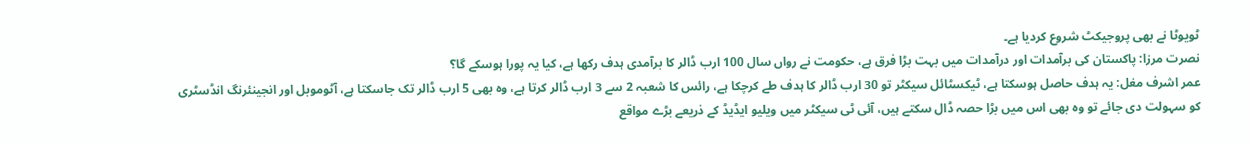ٹویوٹا نے بھی پروجیکٹ شروع کردیا ہے۔
نصرت مرزا: پاکستان کی برآمدات اور درآمدات میں بہت بڑا فرق ہے، حکومت نے رواں سال 100 ارب ڈالر کا برآمدی ہدف رکھا ہے، کیا یہ پورا ہوسکے گا؟
عمر اشرف مغل: یہ ہدف حاصل ہوسکتا ہے، ٹیکسٹائل سیکٹر تو 30 ارب ڈالر کا ہدف طے کرچکا ہے، رائس کا شعبہ 2 سے 3 ارب ڈالر کرتا ہے، وہ بھی 5 ارب ڈالر تک جاسکتا ہے، آٹوموبل اور انجینئرنگ انڈسٹری کو سہولت دی جائے تو وہ بھی اس میں بڑا حصہ ڈال سکتے ہیں، آئی ٹی سیکٹر میں ویلیو ایڈیڈ کے ذریعے بڑے مواقع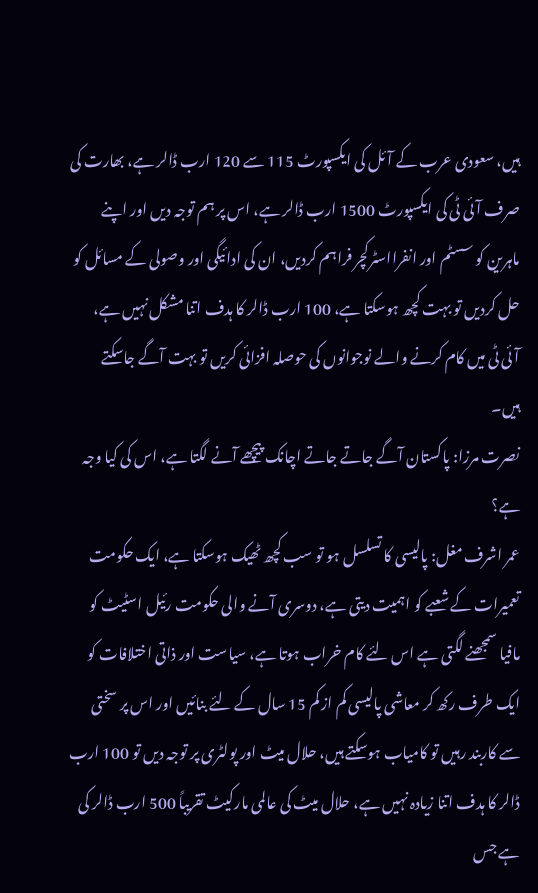ہیں، سعودی عرب کے آئل کی ایکسپورٹ 115 سے 120 ارب ڈالر ہے، بھارت کی صرف آئی ٹی کی ایکسپورٹ 1500 ارب ڈالر ہے، اس پر ہم توجہ دیں اور اپنے ماہرین کو سسٹم اور انفرااسٹرکچر فراہم کردیں، ان کی ادائیگی اور وصولی کے مسائل کو حل کردیں تو بہت کچھ ہوسکتا ہے، 100 ارب ڈالر کا ہدف اتنا مشکل نہیں ہے، آئی ٹی میں کام کرنے والے نوجوانوں کی حوصلہ افزائی کریں تو بہت آگے جاسکتے ہیں۔
نصرت مرزا: پاکستان آگے جاتے جاتے اچانک پیچھے آنے لگتا ہے، اس کی کیا وجہ ہے؟
عمر اشرف مغل: پالیسی کا تسلسل ہو تو سب کچھ ٹھیک ہوسکتا ہے، ایک حکومت تعمیرات کے شعبے کو اہمیت دیتی ہے، دوسری آنے والی حکومت رئیل اسٹیٹ کو مافیا سمجھنے لگتی ہے اس لئے کام خراب ہوتا ہے، سیاست اور ذاتی اختلافات کو ایک طرف رکھ کر معاشی پالیسی کم از کم 15 سال کے لئے بنائیں اور اس پر سختی سے کاربند رہیں تو کامیاب ہوسکتے ہیں، حلال میٹ اور پولٹری پر توجہ دیں تو 100 ارب ڈالر کا ہدف اتنا زیادہ نہیں ہے، حلال میٹ کی عالمی مارکیٹ تقریباً 500 ارب ڈالر کی ہے جس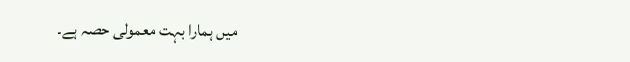میں ہمارا بہت معمولی حصہ ہے۔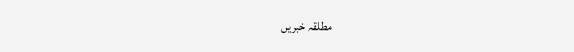مطلقہ خبریں